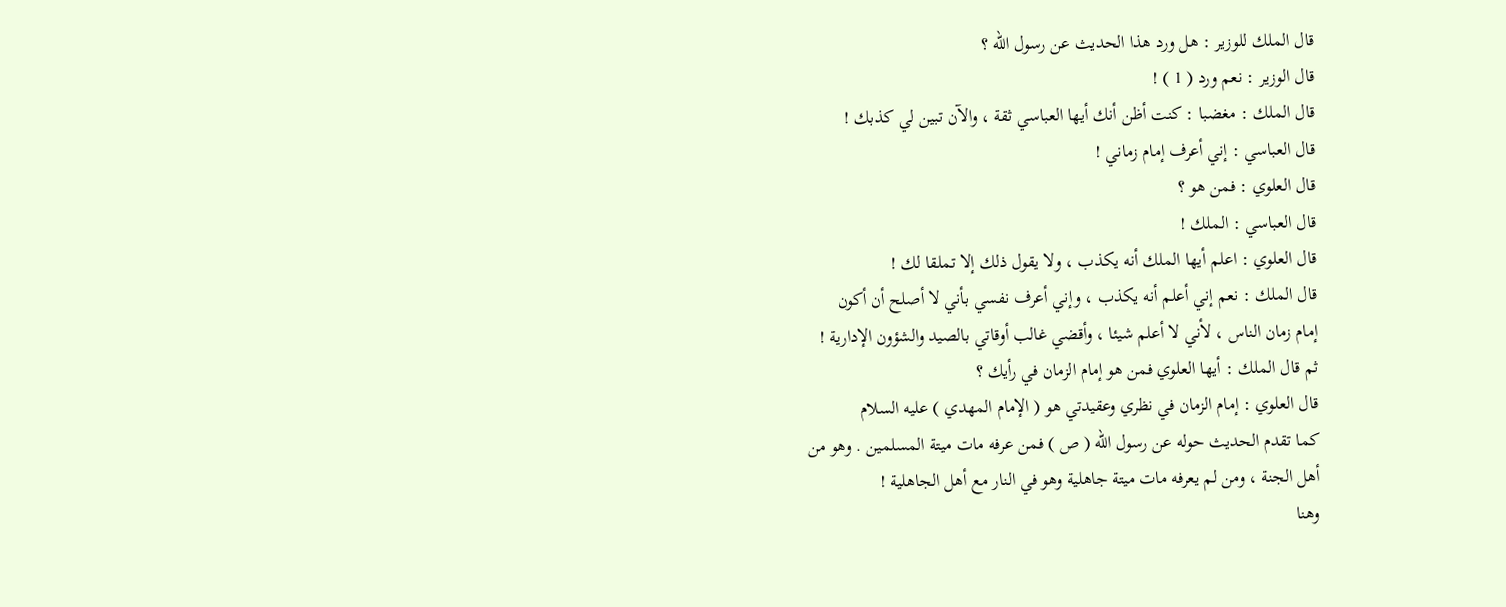قال الملك للوزير : هل ورد هذا الحديث عن رسول الله ؟
قال الوزير : نعم ورد ( 1 ) !
قال الملك : مغضبا : كنت أظن أنك أيها العباسي ثقة ، والآن تبين لي كذبك !
قال العباسي : إني أعرف إمام زماني !
قال العلوي : فمن هو ؟
قال العباسي : الملك !
قال العلوي : اعلم أيها الملك أنه يكذب ، ولا يقول ذلك إلا تملقا لك !
قال الملك : نعم إني أعلم أنه يكذب ، وإني أعرف نفسي بأني لا أصلح أن أكون
إمام زمان الناس ، لأني لا أعلم شيئا ، وأقضي غالب أوقاتي بالصيد والشؤون الإدارية !
ثم قال الملك : أيها العلوي فمن هو إمام الزمان في رأيك ؟
قال العلوي : إمام الزمان في نظري وعقيدتي هو ( الإمام المهدي ) عليه السلام
كما تقدم الحديث حوله عن رسول الله ( ص ) فمن عرفه مات ميتة المسلمين . وهو من
أهل الجنة ، ومن لم يعرفه مات ميتة جاهلية وهو في النار مع أهل الجاهلية !
وهنا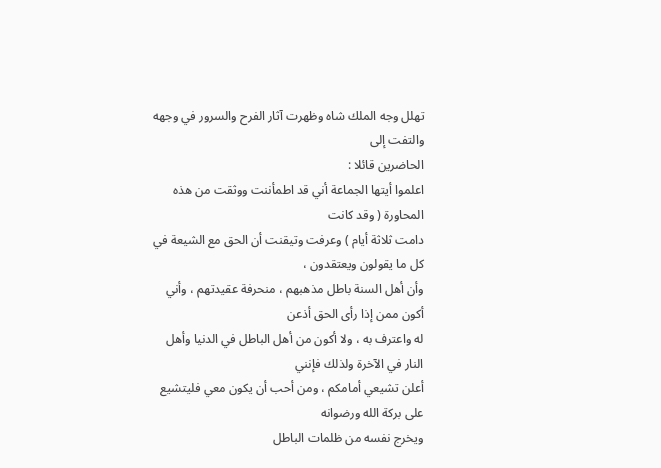تهلل وجه الملك شاه وظهرت آثار الفرح والسرور في وجهه والتفت إلى
الحاضرين قائلا :
اعلموا أيتها الجماعة أني قد اطمأننت ووثقت من هذه المحاورة ( وقد كانت
دامت ثلاثة أيام ) وعرفت وتيقنت أن الحق مع الشيعة في كل ما يقولون ويعتقدون ،
وأن أهل السنة باطل مذهبهم ، منحرفة عقيدتهم ، وأني أكون ممن إذا رأى الحق أذعن
له واعترف به ، ولا أكون من أهل الباطل في الدنيا وأهل النار في الآخرة ولذلك فإنني
أعلن تشيعي أمامكم ، ومن أحب أن يكون معي فليتشيع على بركة الله ورضوانه
ويخرج نفسه من ظلمات الباطل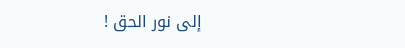إلى نور الحق !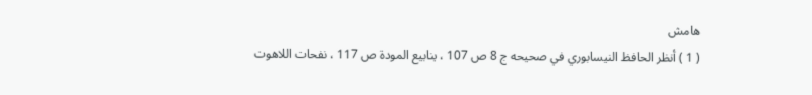هامش
( 1 ) أنظر الحافظ النيسابوري في صحيحه ج 8 ص 107 ، ينابيع المودة ص 117 ، نفحات اللاهوت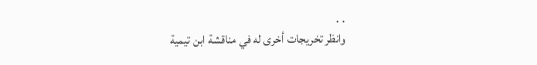. .
وانظر تخريجات أخرى له في مناقشة ابن تيمية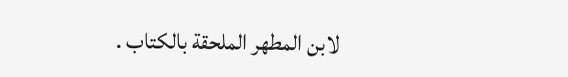لابن المطهر الملحقة بالكتاب .